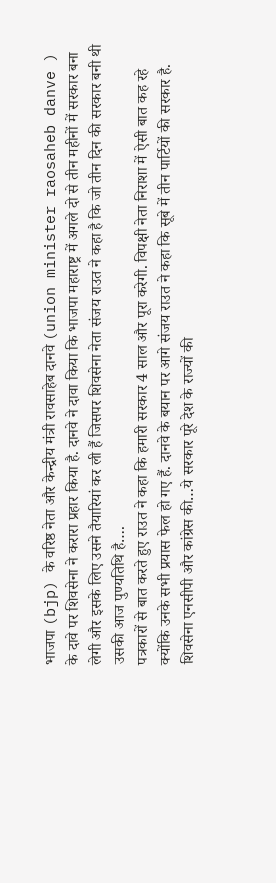भाजपा (bjp) के वरिष्ठ नेता और केन्द्रीय मंत्री रावसाहेब दानवे (union minister raosaheb danve ) के दावे पर शिवसेना ने करारा प्रहार किया है. दानवे ने दावा किया कि भाजपा महाराष्ट्र में अगले दो से तीन महीनों में सरकार बना लेगी और इसके लिए उसने तैयारियां कर ली हैं जिसपर शिवसेना नेता संजय राउत ने कहा है कि जो तीन दिन की सरकार बनी थी उसकी आज पुण्यतिथि है….
पत्रकारों से बात करते हुए राउत ने कहा कि हमारी सरकार 4 साल और पूरा करेगी. विपक्षी नेता निराशा में ऐसी बात कह रहे क्योंकि उनके सभी प्रयास फेल हो गए हैं. दानवे के बयान पर आगे संजय राउत ने कहा कि सूबे में तीन पार्टियों की सरकार है. शिवसेना एनसीपी और कांग्रेस की…ये सरकार पूरे देश के राज्यों की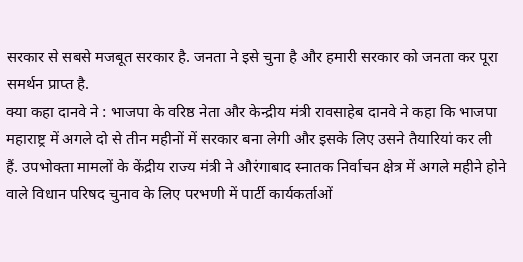सरकार से सबसे मजबूत सरकार है. जनता ने इसे चुना है और हमारी सरकार को जनता कर पूरा समर्थन प्राप्त है.
क्या कहा दानवे ने : भाजपा के वरिष्ठ नेता और केन्द्रीय मंत्री रावसाहेब दानवे ने कहा कि भाजपा महाराष्ट्र में अगले दो से तीन महीनों में सरकार बना लेगी और इसके लिए उसने तैयारियां कर ली हैं. उपभोक्ता मामलों के केंद्रीय राज्य मंत्री ने औरंगाबाद स्नातक निर्वाचन क्षेत्र में अगले महीने होने वाले विधान परिषद चुनाव के लिए परभणी में पार्टी कार्यकर्ताओं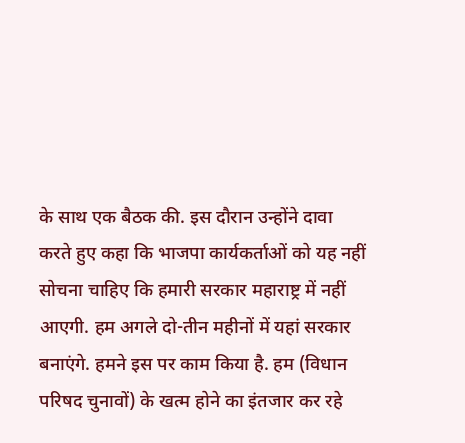के साथ एक बैठक की. इस दौरान उन्होंने दावा करते हुए कहा कि भाजपा कार्यकर्ताओं को यह नहीं सोचना चाहिए कि हमारी सरकार महाराष्ट्र में नहीं आएगी. हम अगले दो-तीन महीनों में यहां सरकार बनाएंगे. हमने इस पर काम किया है. हम (विधान परिषद चुनावों) के खत्म होने का इंतजार कर रहे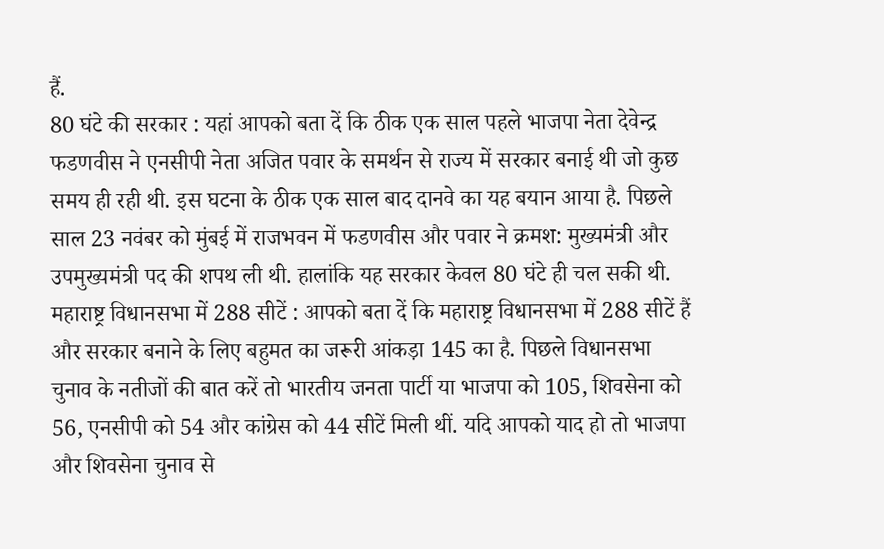हैं.
80 घंटे की सरकार : यहां आपको बता दें कि ठीक एक साल पहले भाजपा नेता देवेन्द्र फडणवीस ने एनसीपी नेता अजित पवार के समर्थन से राज्य में सरकार बनाई थी जो कुछ समय ही रही थी. इस घटना के ठीक एक साल बाद दानवे का यह बयान आया है. पिछले साल 23 नवंबर को मुंबई में राजभवन में फडणवीस और पवार ने क्रमश: मुख्यमंत्री और उपमुख्यमंत्री पद की शपथ ली थी. हालांकि यह सरकार केवल 80 घंटे ही चल सकी थी.
महाराष्ट्र विधानसभा में 288 सीटें : आपको बता दें कि महाराष्ट्र विधानसभा में 288 सीटें हैं और सरकार बनाने के लिए बहुमत का जरूरी आंकड़ा 145 का है. पिछले विधानसभा चुनाव के नतीजों की बात करें तो भारतीय जनता पार्टी या भाजपा को 105, शिवसेना को 56, एनसीपी को 54 और कांग्रेस को 44 सीटें मिली थीं. यदि आपको याद हो तो भाजपा और शिवसेना चुनाव से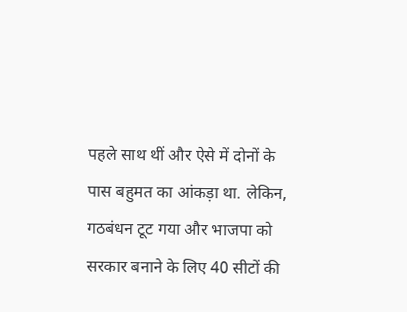पहले साथ थीं और ऐसे में दोनों के पास बहुमत का आंकड़ा था. लेकिन, गठबंधन टूट गया और भाजपा को सरकार बनाने के लिए 40 सीटों की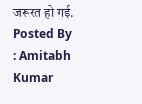जरूरत हो गई.
Posted By : Amitabh Kumar